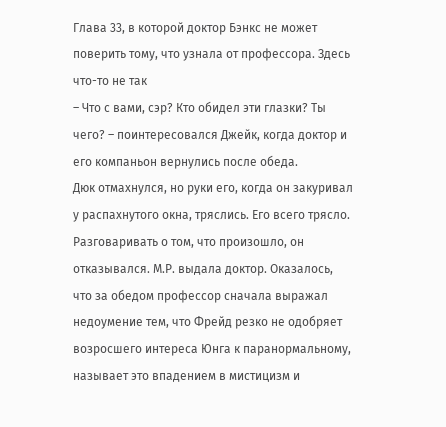Глава 33, в которой доктор Бэнкс не может поверить тому, что узнала от профессора. Здесь что-то не так
– Что с вами, сэр? Кто обидел эти глазки? Ты чего? – поинтересовался Джейк, когда доктор и его компаньон вернулись после обеда.
Дюк отмахнулся, но руки его, когда он закуривал у распахнутого окна, тряслись. Его всего трясло.
Разговаривать о том, что произошло, он отказывался. М.Р. выдала доктор. Оказалось, что за обедом профессор сначала выражал недоумение тем, что Фрейд резко не одобряет возросшего интереса Юнга к паранормальному, называет это впадением в мистицизм и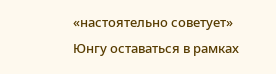«настоятельно советует» Юнгу оставаться в рамках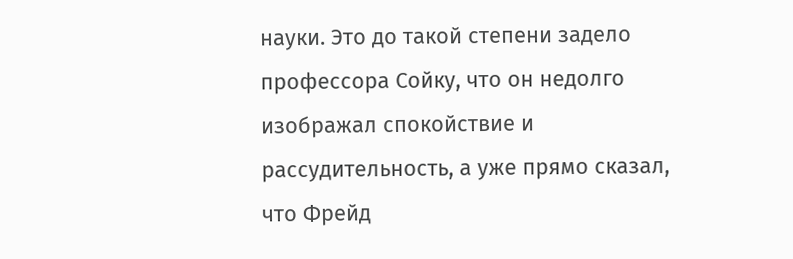науки. Это до такой степени задело профессора Сойку, что он недолго изображал спокойствие и рассудительность, а уже прямо сказал, что Фрейд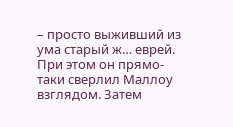– просто выживший из ума старый ж… еврей. При этом он прямо-таки сверлил Маллоу взглядом. Затем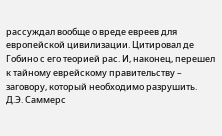рассуждал вообще о вреде евреев для европейской цивилизации. Цитировал де Гобино с его теорией рас. И, наконец, перешел к тайному еврейскому правительству – заговору, который необходимо разрушить.
Д.Э. Саммерс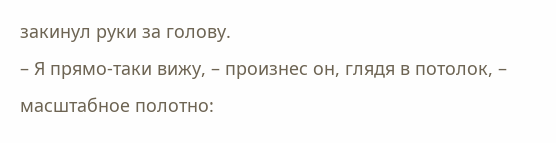закинул руки за голову.
– Я прямо-таки вижу, – произнес он, глядя в потолок, – масштабное полотно: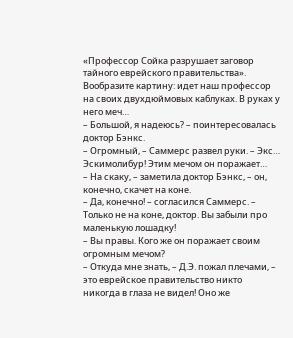«Профессор Сойка разрушает заговор тайного еврейского правительства». Вообразите картину: идет наш профессор на своих двухдюймовых каблуках. В руках у него меч…
– Большой, я надеюсь? – поинтересовалась доктор Бэнкс.
– Огромный, – Саммерс развел руки. – Экс… Эскимолибур! Этим мечом он поражает…
– На скаку, – заметила доктор Бэнкс, – он, конечно, скачет на коне.
– Да, конечно! – согласился Саммерс. – Только не на коне, доктор. Вы забыли про маленькую лошадку!
– Вы правы. Кого же он поражает своим огромным мечом?
– Откуда мне знать, – Д.Э. пожал плечами, – это еврейское правительство никто никогда в глаза не видел! Оно же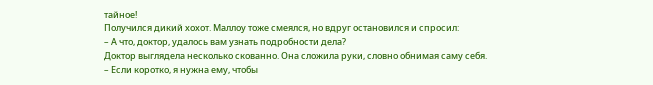тайное!
Получился дикий хохот. Маллоу тоже смеялся, но вдруг остановился и спросил:
– А что, доктор, удалось вам узнать подробности дела?
Доктор выглядела несколько скованно. Она сложила руки, словно обнимая саму себя.
– Если коротко, я нужна ему, чтобы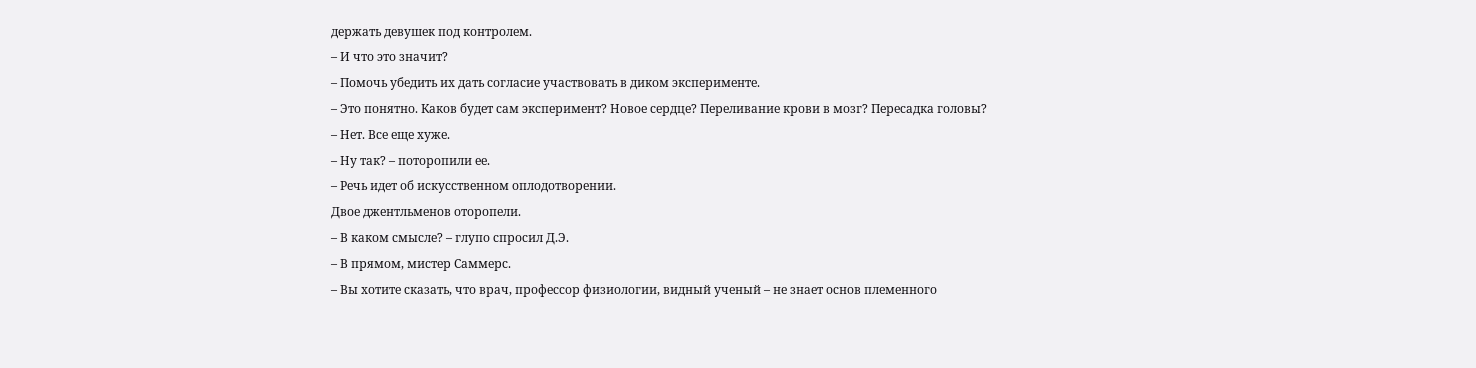держать девушек под контролем.
– И что это значит?
– Помочь убедить их дать согласие участвовать в диком эксперименте.
– Это понятно. Каков будет сам эксперимент? Новое сердце? Переливание крови в мозг? Пересадка головы?
– Нет. Все еще хуже.
– Ну так? – поторопили ее.
– Речь идет об искусственном оплодотворении.
Двое джентльменов оторопели.
– В каком смысле? – глупо спросил Д.Э.
– В прямом, мистер Саммерс.
– Вы хотите сказать, что врач, профессор физиологии, видный ученый – не знает основ племенного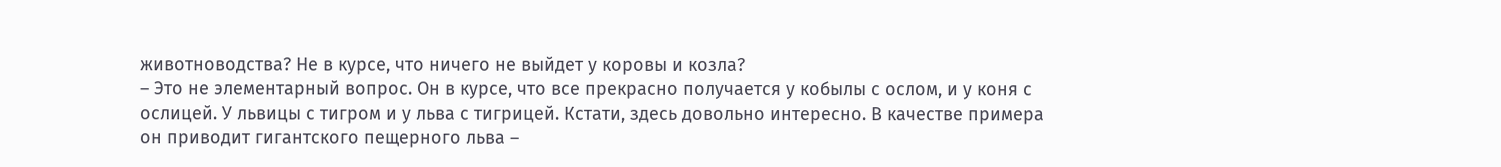животноводства? Не в курсе, что ничего не выйдет у коровы и козла?
– Это не элементарный вопрос. Он в курсе, что все прекрасно получается у кобылы с ослом, и у коня с ослицей. У львицы с тигром и у льва с тигрицей. Кстати, здесь довольно интересно. В качестве примера он приводит гигантского пещерного льва –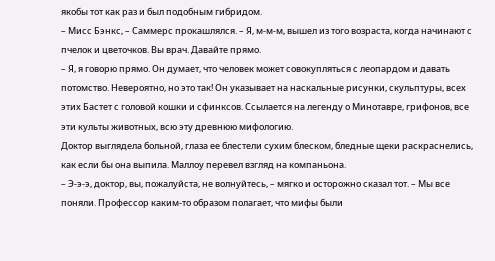якобы тот как раз и был подобным гибридом.
– Мисс Бэнкс, – Саммерс прокашлялся. – Я, м-м-м, вышел из того возраста, когда начинают с пчелок и цветочков. Вы врач. Давайте прямо.
– Я, я говорю прямо. Он думает, что человек может совокупляться с леопардом и давать потомство. Невероятно, но это так! Он указывает на наскальные рисунки, скульптуры, всех этих Бастет с головой кошки и сфинксов. Ссылается на легенду о Минотавре, грифонов, все эти культы животных, всю эту древнюю мифологию.
Доктор выглядела больной, глаза ее блестели сухим блеском, бледные щеки раскраснелись, как если бы она выпила. Маллоу перевел взгляд на компаньона.
– Э-э-э, доктор, вы, пожалуйста, не волнуйтесь, – мягко и осторожно сказал тот. – Мы все поняли. Профессор каким-то образом полагает, что мифы были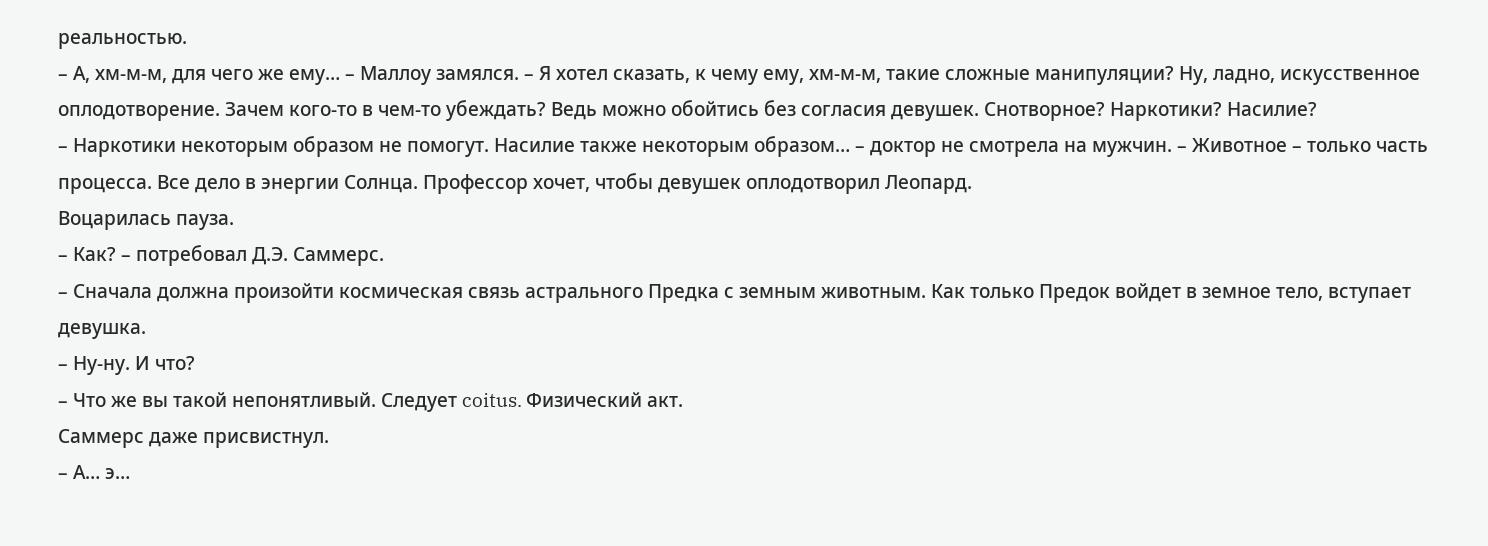реальностью.
– А, хм-м-м, для чего же ему… – Маллоу замялся. – Я хотел сказать, к чему ему, хм-м-м, такие сложные манипуляции? Ну, ладно, искусственное оплодотворение. Зачем кого-то в чем-то убеждать? Ведь можно обойтись без согласия девушек. Снотворное? Наркотики? Насилие?
– Наркотики некоторым образом не помогут. Насилие также некоторым образом… – доктор не смотрела на мужчин. – Животное – только часть процесса. Все дело в энергии Солнца. Профессор хочет, чтобы девушек оплодотворил Леопард.
Воцарилась пауза.
– Как? – потребовал Д.Э. Саммерс.
– Сначала должна произойти космическая связь астрального Предка с земным животным. Как только Предок войдет в земное тело, вступает девушка.
– Ну-ну. И что?
– Что же вы такой непонятливый. Следует coitus. Физический акт.
Саммерс даже присвистнул.
– А… э…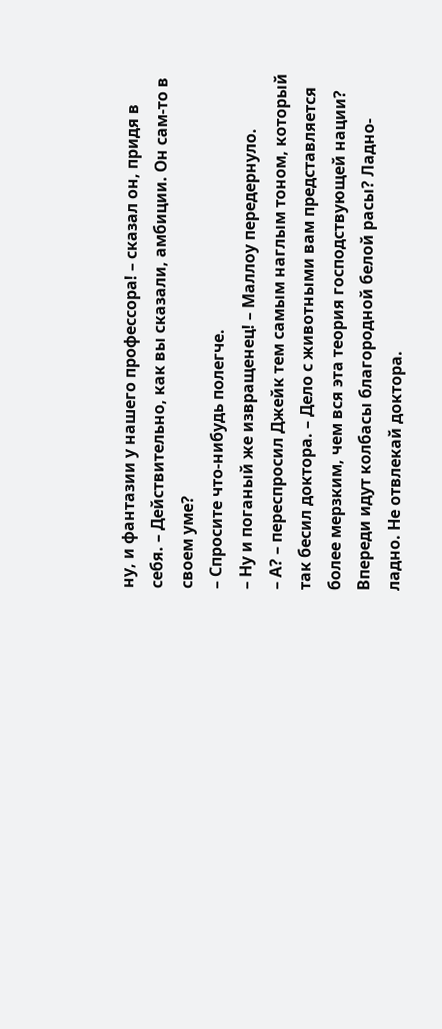ну, и фантазии у нашего профессора! – сказал он, придя в себя. – Действительно, как вы сказали, амбиции. Он сам-то в своем уме?
– Спросите что-нибудь полегче.
– Ну и поганый же извращенец! – Маллоу передернуло.
– А? – переспросил Джейк тем самым наглым тоном, который так бесил доктора. – Дело с животными вам представляется более мерзким, чем вся эта теория господствующей нации? Впереди идут колбасы благородной белой расы? Ладно-ладно. Не отвлекай доктора.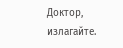Доктор, излагайте.